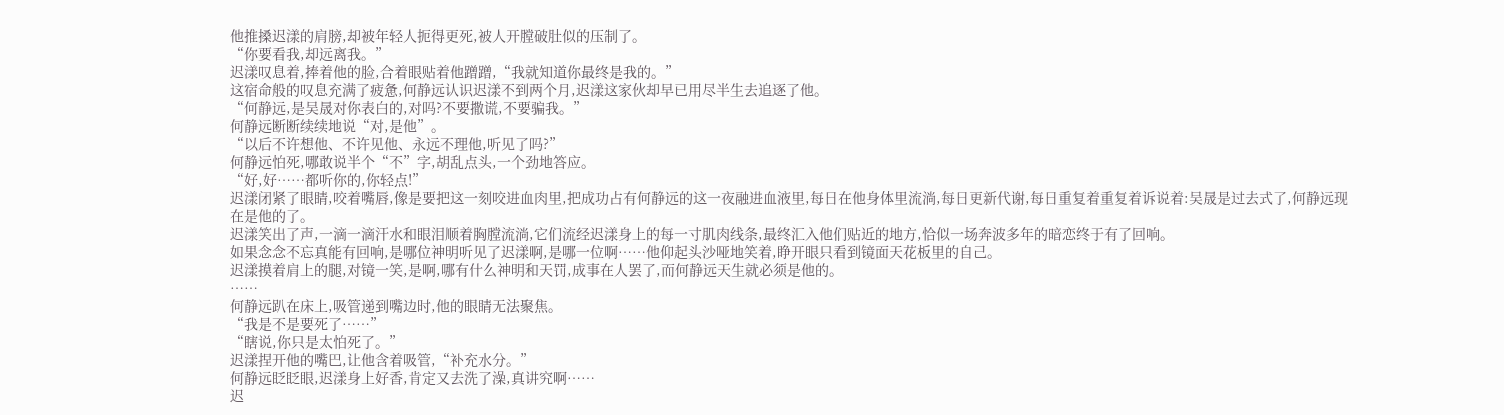他推搡迟漾的肩膀,却被年轻人扼得更死,被人开膛破肚似的压制了。
“你要看我,却远离我。”
迟漾叹息着,捧着他的脸,合着眼贴着他蹭蹭,“我就知道你最终是我的。”
这宿命般的叹息充满了疲惫,何静远认识迟漾不到两个月,迟漾这家伙却早已用尽半生去追逐了他。
“何静远,是吴晟对你表白的,对吗?不要撒谎,不要骗我。”
何静远断断续续地说“对,是他”。
“以后不许想他、不许见他、永远不理他,听见了吗?”
何静远怕死,哪敢说半个“不”字,胡乱点头,一个劲地答应。
“好,好……都听你的,你轻点!”
迟漾闭紧了眼睛,咬着嘴唇,像是要把这一刻咬进血肉里,把成功占有何静远的这一夜融进血液里,每日在他身体里流淌,每日更新代谢,每日重复着重复着诉说着:吴晟是过去式了,何静远现在是他的了。
迟漾笑出了声,一滴一滴汗水和眼泪顺着胸膛流淌,它们流经迟漾身上的每一寸肌肉线条,最终汇入他们贴近的地方,恰似一场奔波多年的暗恋终于有了回响。
如果念念不忘真能有回响,是哪位神明听见了迟漾啊,是哪一位啊……他仰起头沙哑地笑着,睁开眼只看到镜面天花板里的自己。
迟漾摸着肩上的腿,对镜一笑,是啊,哪有什么神明和天罚,成事在人罢了,而何静远天生就必须是他的。
……
何静远趴在床上,吸管递到嘴边时,他的眼睛无法聚焦。
“我是不是要死了……”
“瞎说,你只是太怕死了。”
迟漾捏开他的嘴巴,让他含着吸管,“补充水分。”
何静远眨眨眼,迟漾身上好香,肯定又去洗了澡,真讲究啊……
迟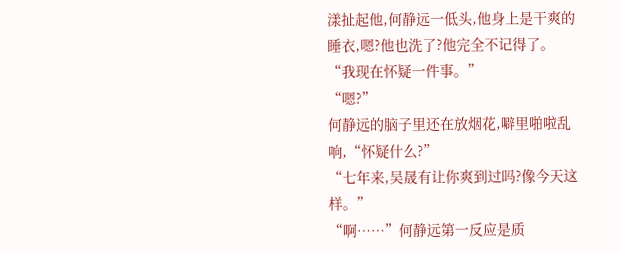漾扯起他,何静远一低头,他身上是干爽的睡衣,嗯?他也洗了?他完全不记得了。
“我现在怀疑一件事。”
“嗯?”
何静远的脑子里还在放烟花,噼里啪啦乱响,“怀疑什么?”
“七年来,吴晟有让你爽到过吗?像今天这样。”
“啊……”何静远第一反应是质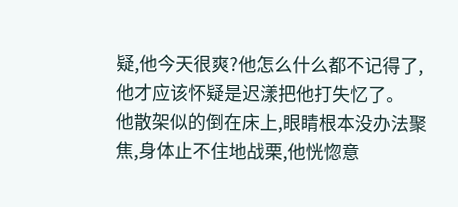疑,他今天很爽?他怎么什么都不记得了,他才应该怀疑是迟漾把他打失忆了。
他散架似的倒在床上,眼睛根本没办法聚焦,身体止不住地战栗,他恍惚意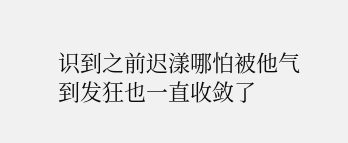识到之前迟漾哪怕被他气到发狂也一直收敛了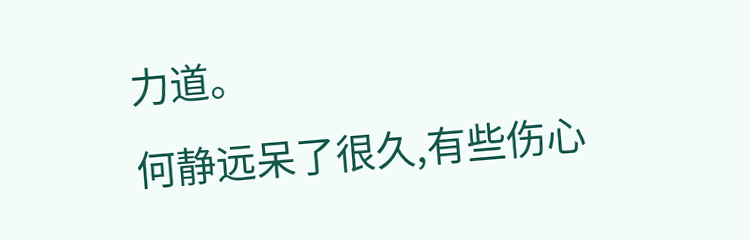力道。
何静远呆了很久,有些伤心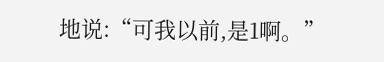地说:“可我以前,是1啊。”